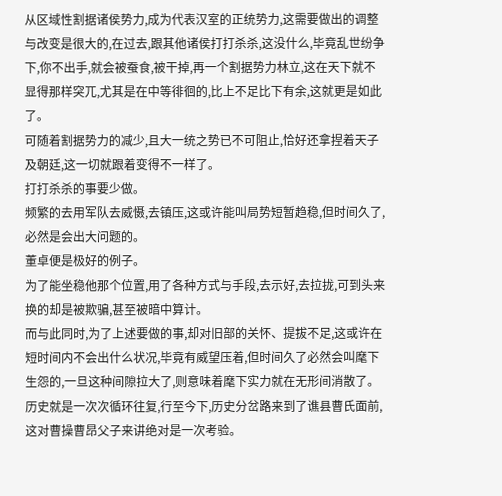从区域性割据诸侯势力,成为代表汉室的正统势力,这需要做出的调整与改变是很大的,在过去,跟其他诸侯打打杀杀,这没什么,毕竟乱世纷争下,你不出手,就会被蚕食,被干掉,再一个割据势力林立,这在天下就不显得那样突兀,尤其是在中等徘徊的,比上不足比下有余,这就更是如此了。
可随着割据势力的减少,且大一统之势已不可阻止,恰好还拿捏着天子及朝廷,这一切就跟着变得不一样了。
打打杀杀的事要少做。
频繁的去用军队去威慑,去镇压,这或许能叫局势短暂趋稳,但时间久了,必然是会出大问题的。
董卓便是极好的例子。
为了能坐稳他那个位置,用了各种方式与手段,去示好,去拉拢,可到头来换的却是被欺骗,甚至被暗中算计。
而与此同时,为了上述要做的事,却对旧部的关怀、提拔不足,这或许在短时间内不会出什么状况,毕竟有威望压着,但时间久了必然会叫麾下生怨的,一旦这种间隙拉大了,则意味着麾下实力就在无形间消散了。
历史就是一次次循环往复,行至今下,历史分岔路来到了谯县曹氏面前,这对曹操曹昂父子来讲绝对是一次考验。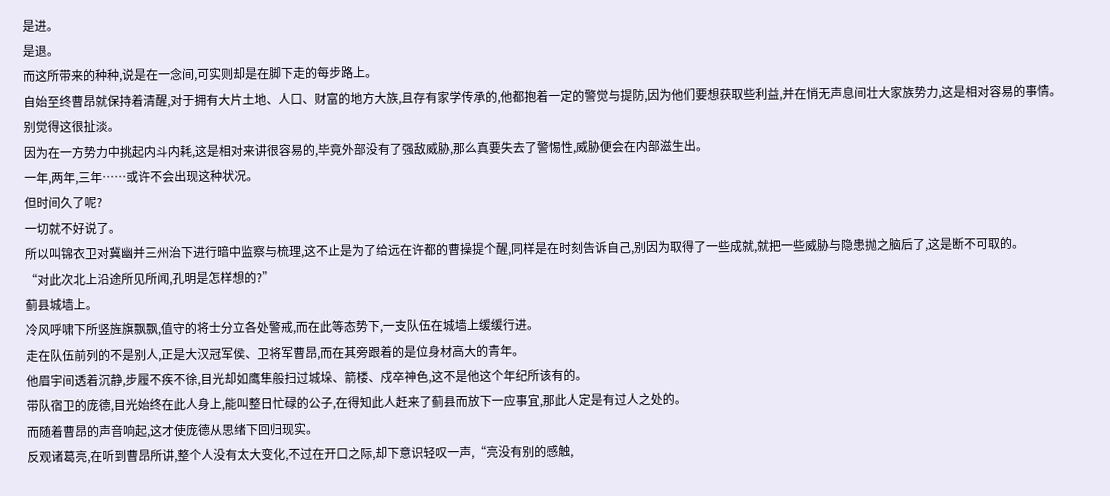是进。
是退。
而这所带来的种种,说是在一念间,可实则却是在脚下走的每步路上。
自始至终曹昂就保持着清醒,对于拥有大片土地、人口、财富的地方大族,且存有家学传承的,他都抱着一定的警觉与提防,因为他们要想获取些利益,并在悄无声息间壮大家族势力,这是相对容易的事情。
别觉得这很扯淡。
因为在一方势力中挑起内斗内耗,这是相对来讲很容易的,毕竟外部没有了强敌威胁,那么真要失去了警惕性,威胁便会在内部滋生出。
一年,两年,三年……或许不会出现这种状况。
但时间久了呢?
一切就不好说了。
所以叫锦衣卫对冀幽并三州治下进行暗中监察与梳理,这不止是为了给远在许都的曹操提个醒,同样是在时刻告诉自己,别因为取得了一些成就,就把一些威胁与隐患抛之脑后了,这是断不可取的。
“对此次北上沿途所见所闻,孔明是怎样想的?”
蓟县城墙上。
冷风呼啸下所竖旌旗飘飘,值守的将士分立各处警戒,而在此等态势下,一支队伍在城墙上缓缓行进。
走在队伍前列的不是别人,正是大汉冠军侯、卫将军曹昂,而在其旁跟着的是位身材高大的青年。
他眉宇间透着沉静,步履不疾不徐,目光却如鹰隼般扫过城垛、箭楼、戍卒神色,这不是他这个年纪所该有的。
带队宿卫的庞德,目光始终在此人身上,能叫整日忙碌的公子,在得知此人赶来了蓟县而放下一应事宜,那此人定是有过人之处的。
而随着曹昂的声音响起,这才使庞德从思绪下回归现实。
反观诸葛亮,在听到曹昂所讲,整个人没有太大变化,不过在开口之际,却下意识轻叹一声,“亮没有别的感触,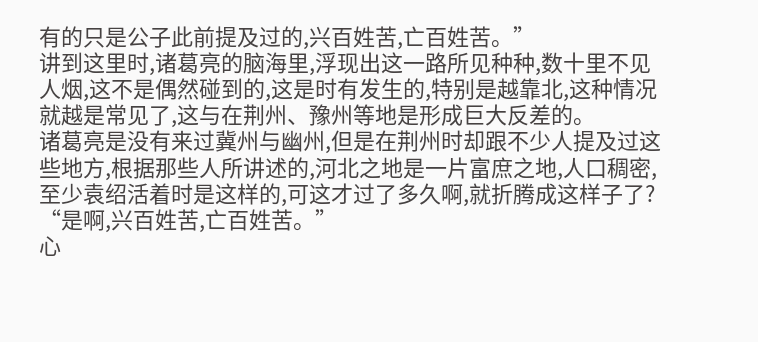有的只是公子此前提及过的,兴百姓苦,亡百姓苦。”
讲到这里时,诸葛亮的脑海里,浮现出这一路所见种种,数十里不见人烟,这不是偶然碰到的,这是时有发生的,特别是越靠北,这种情况就越是常见了,这与在荆州、豫州等地是形成巨大反差的。
诸葛亮是没有来过冀州与幽州,但是在荆州时却跟不少人提及过这些地方,根据那些人所讲述的,河北之地是一片富庶之地,人口稠密,至少袁绍活着时是这样的,可这才过了多久啊,就折腾成这样子了?
“是啊,兴百姓苦,亡百姓苦。”
心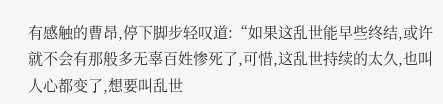有感触的曹昂,停下脚步轻叹道:“如果这乱世能早些终结,或许就不会有那般多无辜百姓惨死了,可惜,这乱世持续的太久,也叫人心都变了,想要叫乱世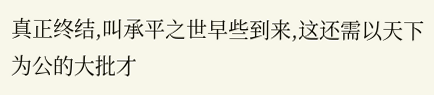真正终结,叫承平之世早些到来,这还需以天下为公的大批才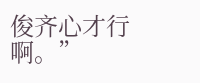俊齐心才行啊。”